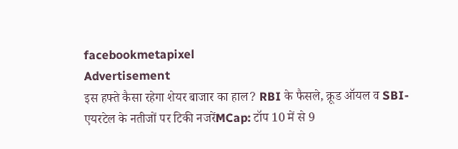facebookmetapixel
Advertisement
इस हफ्ते कैसा रहेगा शेयर बाजार का हाल? RBI के फैसले, क्रूड ऑयल व SBI-एयरटेल के नतीजों पर टिकी नजरेंMCap: टॉप 10 में से 9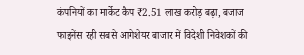कंपनियों का मार्केट कैप ₹2.51 लाख करोड़ बढ़ा, बजाज फाइनेंस रही सबसे आगेशेयर बाजार में विदेशी निवेशकों की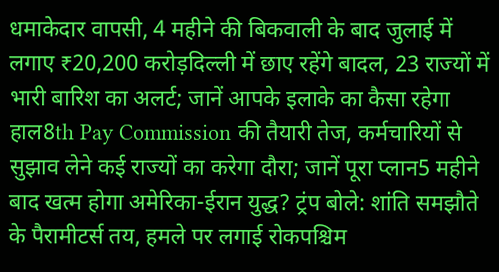धमाकेदार वापसी, 4 महीने की बिकवाली के बाद जुलाई में लगाए ₹20,200 करोड़दिल्ली में छाए रहेंगे बादल, 23 राज्यों में भारी बारिश का अलर्ट; जानें आपके इलाके का कैसा रहेगा हाल8th Pay Commission की तैयारी तेज, कर्मचारियों से सुझाव लेने कई राज्यों का करेगा दौरा; जानें पूरा प्लान5 महीने बाद खत्म होगा अमेरिका-ईरान युद्ध? ट्रंप बोले: शांति समझौते के पैरामीटर्स तय, हमले पर लगाई रोकपश्चिम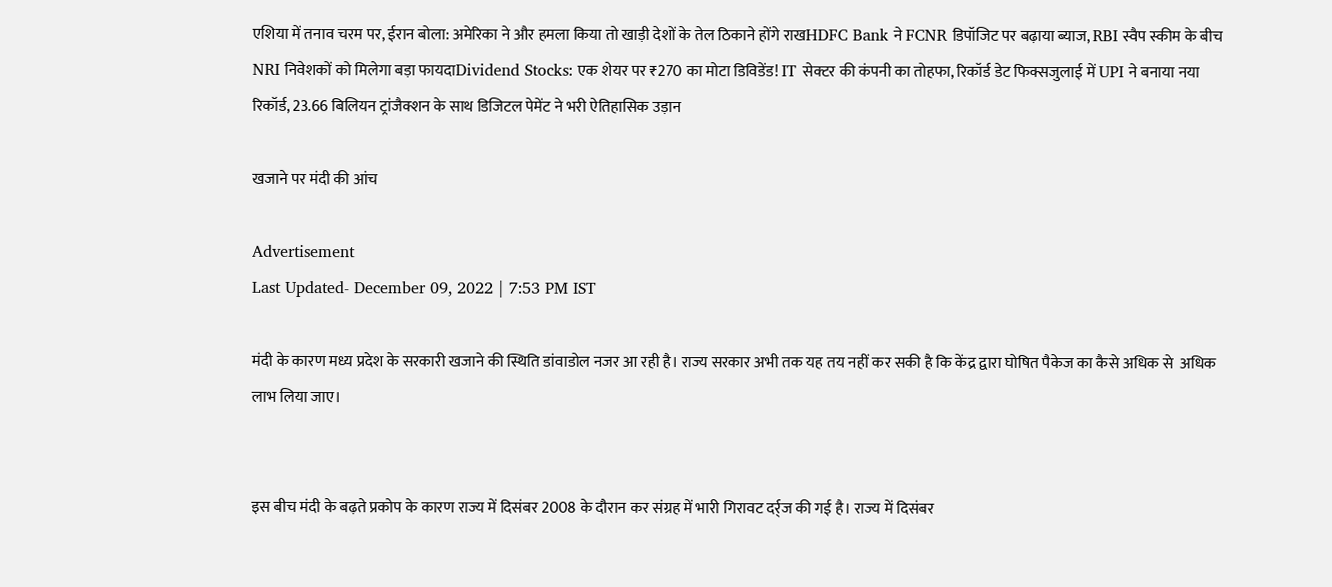एशिया में तनाव चरम पर, ईरान बोला: अमेरिका ने और हमला किया तो खाड़ी देशों के तेल ठिकाने होंगे राखHDFC Bank ने FCNR डिपॉजिट पर बढ़ाया ब्याज, RBI स्वैप स्कीम के बीच NRI निवेशकों को मिलेगा बड़ा फायदाDividend Stocks: एक शेयर पर ₹270 का मोटा डिविडेंड! IT सेक्टर की कंपनी का तोहफा, रिकॉर्ड डेट फिक्सजुलाई में UPI ने बनाया नया रिकॉर्ड, 23.66 बिलियन ट्रांजैक्शन के साथ डिजिटल पेमेंट ने भरी ऐतिहासिक उड़ान

खजाने पर मंदी की आंच

Advertisement
Last Updated- December 09, 2022 | 7:53 PM IST

मंदी के कारण मध्य प्रदेश के सरकारी खजाने की स्थिति डांवाडोल नजर आ रही है। राज्य सरकार अभी तक यह तय नहीं कर सकी है कि केंद्र द्वारा घोषित पैकेज का कैसे अधिक से  अधिक लाभ लिया जाए।


इस बीच मंदी के बढ़ते प्रकोप के कारण राज्य में दिसंबर 2008 के दौरान कर संग्रह में भारी गिरावट दर्र्ज की गई है। राज्य में दिसंबर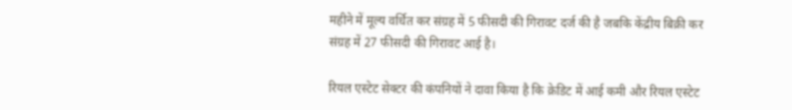महीने में मूल्य वर्धित कर संग्रह में 5 फीसदी की गिरावट दर्ज की है जबकि केंद्रीय बिक्री कर संग्रह में 27 फीसदी की गिरावट आई है।

रियल एस्टेट सेक्टर की कंपनियों ने दावा किया है कि क्रेडिट में आई कमी और रियल एस्टेट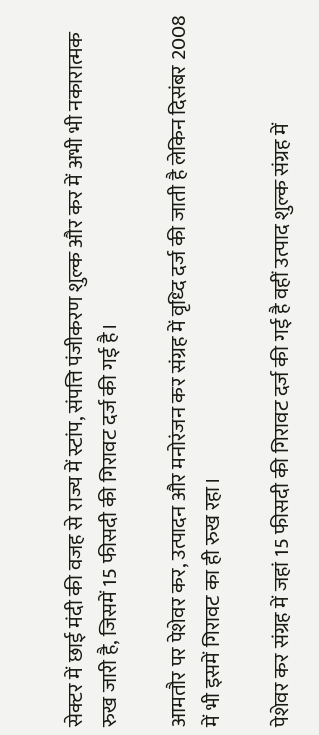सेक्टर में छाई मंदी की वजह से राज्य में स्टांप, संपत्ति पंजीकरण शुल्क और कर में अभी भी नकारात्मक रुख जारी है, जिसमें 15 फीसदी की गिरावट दर्ज की गई है।

आमतौर पर पेशेवर कर, उत्पादन और मनोरंजन कर संग्रह में वृध्दि दर्ज की जाती है लेकिन दिसंबर 2008 में भी इसमें गिरावट का ही रुख रहा।

पेशेवर कर संग्रह में जहां 15 फीसदी की गिरावट दर्ज की गई है वहीं उत्पाद शुल्क संग्रह में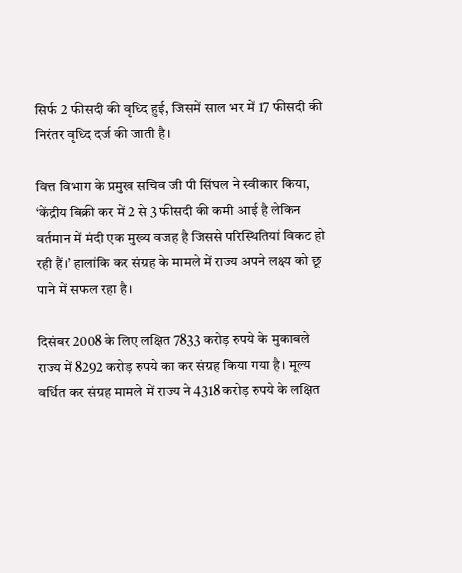सिर्फ 2 फीसदी की वृध्दि हुई, जिसमें साल भर में 17 फीसदी की निरंतर वृध्दि दर्ज की जाती है।

वित्त विभाग के प्रमुख सचिव जी पी सिंघल ने स्वीकार किया, ‘केंद्रीय बिक्री कर में 2 से 3 फीसदी की कमी आई है लेकिन वर्तमान में मंदी एक मुख्य वजह है जिससे परिस्थितियां विकट हो रही हैं।’ हालांकि कर संग्रह के मामले में राज्य अपने लक्ष्य को छू पाने में सफल रहा है।

दिसंबर 2008 के लिए लक्षित 7833 करोड़ रुपये के मुकाबले राज्य में 8292 करोड़ रुपये का कर संग्रह किया गया है। मूल्य वर्धित कर संग्रह मामले में राज्य ने 4318 करोड़ रुपये के लक्षित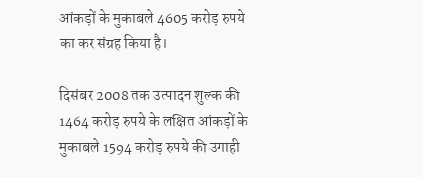आंकड़ों के मुकाबले 4605 करोड़ रुपये का कर संग्रह किया है।

दिसंबर 2008 तक उत्पादन शुल्क की 1464 करोड़ रुपये के लक्षित आंकड़ों के मुकाबले 1594 करोड़ रुपये की उगाही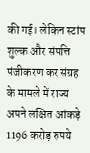की गई। लेकिन स्टांप शुल्क और संपत्ति पंजीकरण कर संग्रह के मामले में राज्य अपने लक्षित आंकड़े 1196 करोड़ रुपये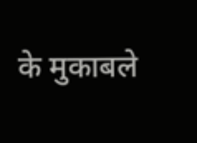के मुकाबले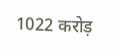1022 करोड़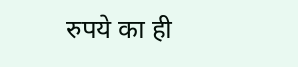रुपये का ही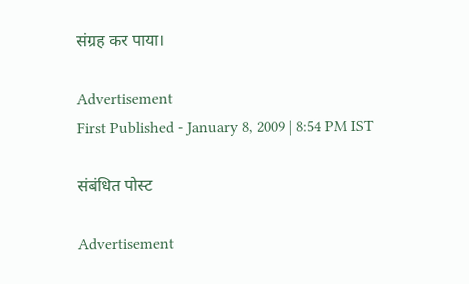संग्रह कर पाया।

Advertisement
First Published - January 8, 2009 | 8:54 PM IST

संबंधित पोस्ट

Advertisement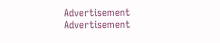Advertisement
Advertisement